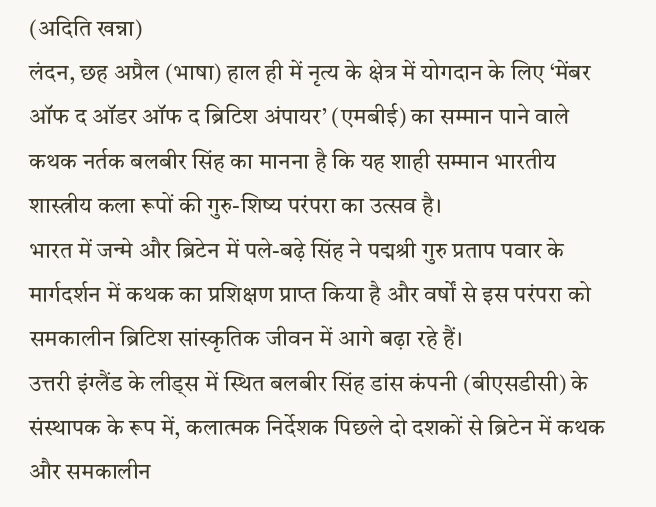(अदिति खन्ना)
लंदन, छह अप्रैल (भाषा) हाल ही में नृत्य के क्षेत्र में योगदान के लिए ‘मेंबर ऑफ द ऑडर ऑफ द ब्रिटिश अंपायर’ (एमबीई) का सम्मान पाने वाले कथक नर्तक बलबीर सिंह का मानना है कि यह शाही सम्मान भारतीय शास्त्रीय कला रूपों की गुरु-शिष्य परंपरा का उत्सव है।
भारत में जन्मे और ब्रिटेन में पले-बढ़े सिंह ने पद्मश्री गुरु प्रताप पवार के मार्गदर्शन में कथक का प्रशिक्षण प्राप्त किया है और वर्षों से इस परंपरा को समकालीन ब्रिटिश सांस्कृतिक जीवन में आगे बढ़ा रहे हैं।
उत्तरी इंग्लैंड के लीड्स में स्थित बलबीर सिंह डांस कंपनी (बीएसडीसी) के संस्थापक के रूप में, कलात्मक निर्देशक पिछले दो दशकों से ब्रिटेन में कथक और समकालीन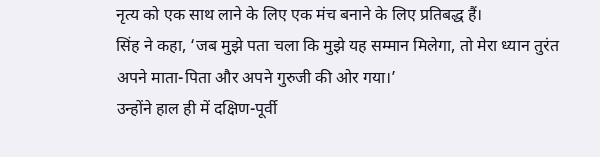नृत्य को एक साथ लाने के लिए एक मंच बनाने के लिए प्रतिबद्ध हैं।
सिंह ने कहा, ‘जब मुझे पता चला कि मुझे यह सम्मान मिलेगा, तो मेरा ध्यान तुरंत अपने माता-पिता और अपने गुरुजी की ओर गया।’
उन्होंने हाल ही में दक्षिण-पूर्वी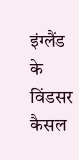इंग्लैंड के विंडसर कैसल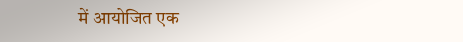में आयोजित एक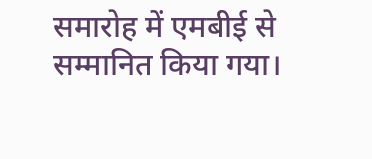समारोह में एमबीई से सम्मानित किया गया।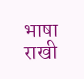भाषा राखी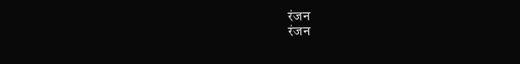रंजन
रंजन